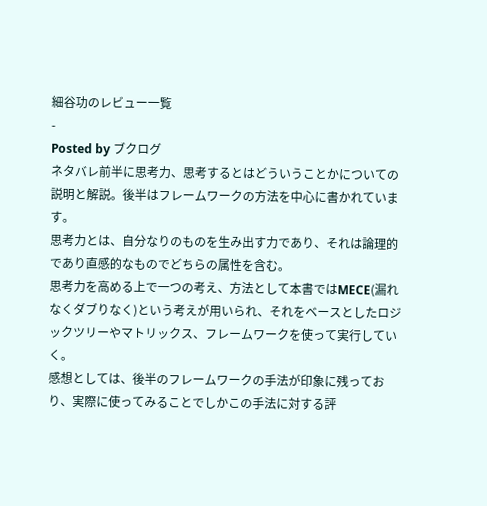細谷功のレビュー一覧
-
Posted by ブクログ
ネタバレ前半に思考力、思考するとはどういうことかについての説明と解説。後半はフレームワークの方法を中心に書かれています。
思考力とは、自分なりのものを生み出す力であり、それは論理的であり直感的なものでどちらの属性を含む。
思考力を高める上で一つの考え、方法として本書ではMECE(漏れなくダブりなく)という考えが用いられ、それをベースとしたロジックツリーやマトリックス、フレームワークを使って実行していく。
感想としては、後半のフレームワークの手法が印象に残っており、実際に使ってみることでしかこの手法に対する評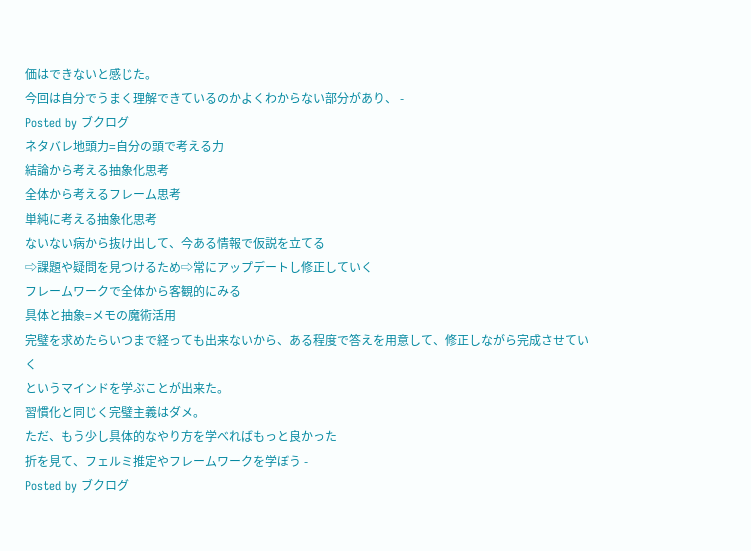価はできないと感じた。
今回は自分でうまく理解できているのかよくわからない部分があり、 -
Posted by ブクログ
ネタバレ地頭力=自分の頭で考える力
結論から考える抽象化思考
全体から考えるフレーム思考
単純に考える抽象化思考
ないない病から抜け出して、今ある情報で仮説を立てる
⇨課題や疑問を見つけるため⇨常にアップデートし修正していく
フレームワークで全体から客観的にみる
具体と抽象=メモの魔術活用
完璧を求めたらいつまで経っても出来ないから、ある程度で答えを用意して、修正しながら完成させていく
というマインドを学ぶことが出来た。
習慣化と同じく完璧主義はダメ。
ただ、もう少し具体的なやり方を学べればもっと良かった
折を見て、フェルミ推定やフレームワークを学ぼう -
Posted by ブクログ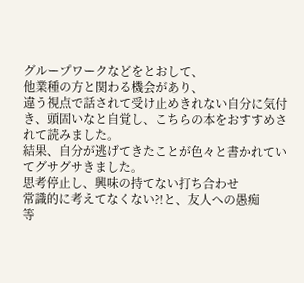グループワークなどをとおして、
他業種の方と関わる機会があり、
違う視点で話されて受け止めきれない自分に気付き、頭固いなと自覚し、こちらの本をおすすめされて読みました。
結果、自分が逃げてきたことが色々と書かれていてグサグサきました。
思考停止し、興味の持てない打ち合わせ
常識的に考えてなくない?!と、友人への愚痴
等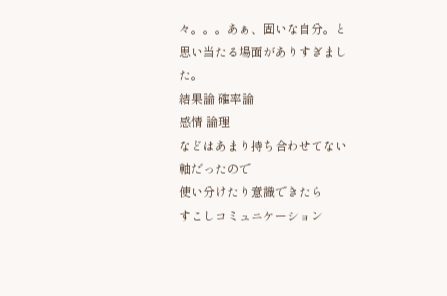々。。。あぁ、固いな自分。と思い当たる場面がありすぎました。
結果論 確率論
感情 論理
などはあまり持ち合わせてない軸だったので
使い分けたり意識できたら
すこしコミュニケーション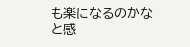も楽になるのかな
と感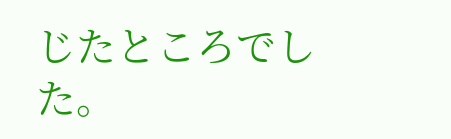じたところでした。